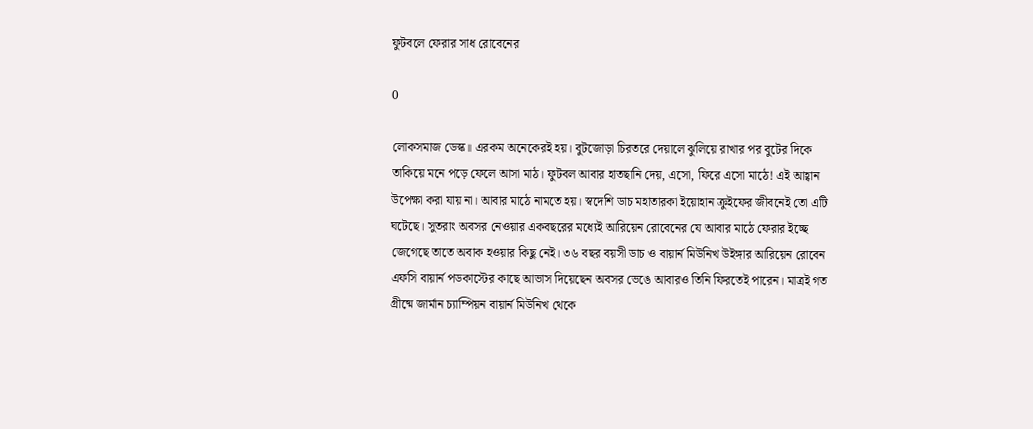ফুটবলে ফেরার সাধ রোবেনের

0

লোকসমাজ ডেস্ক॥ এরকম অনেকেরই হয়। বুটজোড়া চিরতরে দেয়ালে ঝুলিয়ে রাখার পর বুটের দিকে তাকিয়ে মনে পড়ে ফেলে আসা মাঠ। ফুটবল আবার হাতছানি দেয়, এসো, ফিরে এসো মাঠে! এই আহ্বান উপেক্ষা করা যায় না। আবার মাঠে নামতে হয়। স্বদেশি ডাচ মহাতারকা ইয়োহান ক্রুইফের জীবনেই তো এটি ঘটেছে। সুতরাং অবসর নেওয়ার একবছরের মধ্যেই আরিয়েন রোবেনের যে আবার মাঠে ফেরার ইচ্ছে জেগেছে তাতে অবাক হওয়ার কিছু নেই। ৩৬ বছর বয়সী ডাচ ও বায়ার্ন মিউনিখ উইঙ্গার আরিয়েন রোবেন এফসি বায়ার্ন পডকাস্টের কাছে আভাস দিয়েছেন অবসর ভেঙে আবারও তিনি ফিরতেই পারেন। মাত্রই গত গ্রীষ্মে জার্মান চ্যাম্পিয়ন বায়ার্ন মিউনিখ থেকে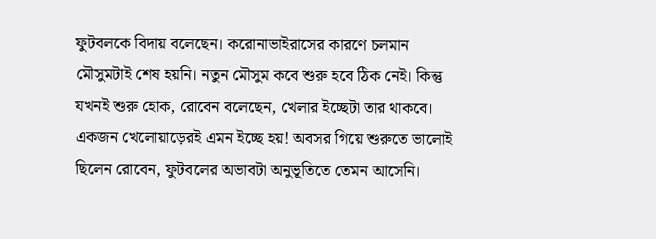ফুটবলকে বিদায় বলেছেন। করোনাভাইরাসের কারণে চলমান মৌসুমটাই শেষ হয়নি। নতুন মৌসুম কবে শুরু হবে ঠিক নেই। কিন্তু যখনই শুরু হোক, রোবেন বলেছেন, খেলার ইচ্ছেটা তার থাকবে। একজন খেলোয়াড়েরই এমন ইচ্ছে হয়! অবসর গিয়ে শুরুতে ভালোই ছিলেন রোবেন, ফুটবলের অভাবটা অনুভূতিতে তেমন আসেনি।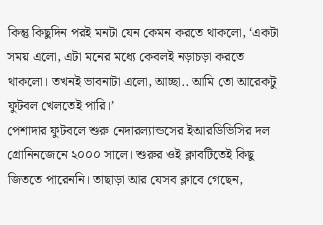কিন্তু কিছুদিন পরই মনটা যেন কেমন করতে থাকলো, ‘একটা সময় এলো, এটা মনের মধ্যে কেবলই নড়াচড়া করতে থাকলো। তখনই ভাবনাটা এলো, আচ্ছা.. আমি তো আরেকটু ফুটবল খেলতেই পারি।’
পেশাদার ফুটবলে শুরু নেদারল্যান্ডসের ইআরডিভিসির দল গ্রোনিনজেনে ২০০০ সালে। শুরুর ওই ক্লাবটিতেই কিছু জিততে পারেননি। তাছাড়া আর যেসব ক্লাবে গেছেন,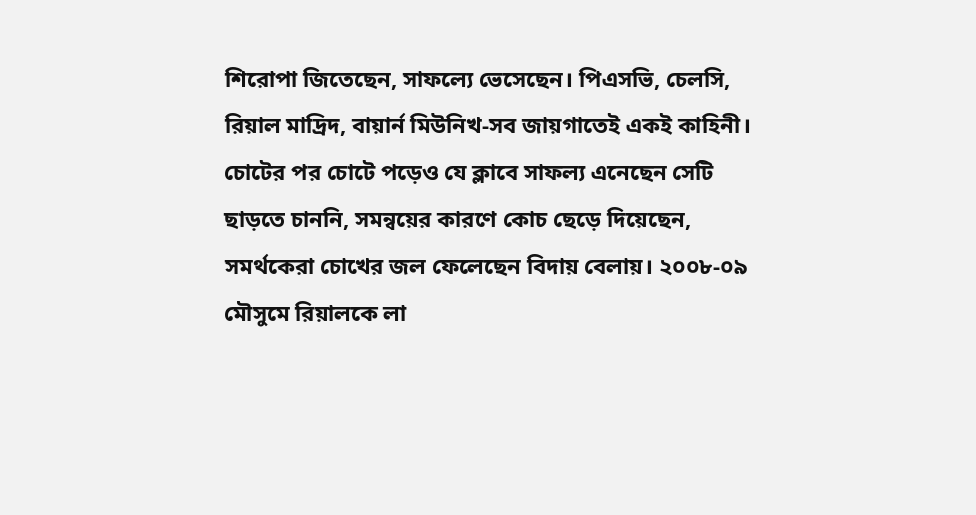শিরোপা জিতেছেন, সাফল্যে ভেসেছেন। পিএসভি, চেলসি, রিয়াল মাদ্রিদ, বায়ার্ন মিউনিখ-সব জায়গাতেই একই কাহিনী। চোটের পর চোটে পড়েও যে ক্লাবে সাফল্য এনেছেন সেটি ছাড়তে চাননি, সমন্বয়ের কারণে কোচ ছেড়ে দিয়েছেন, সমর্থকেরা চোখের জল ফেলেছেন বিদায় বেলায়। ২০০৮-০৯ মৌসুমে রিয়ালকে লা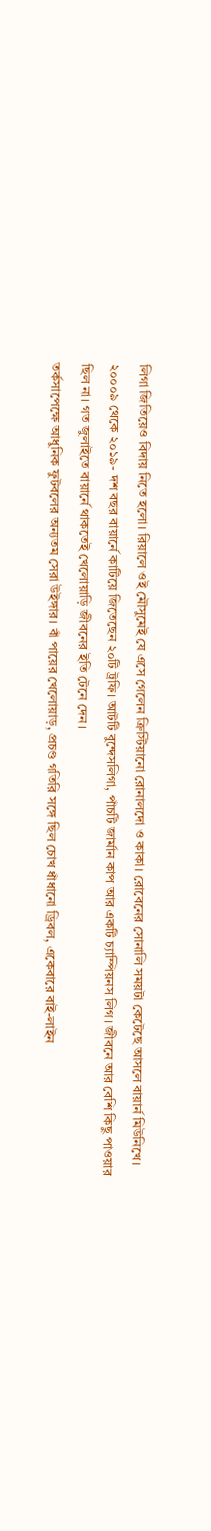লিগা জিতিয়েও বিদায় নিতে হলো। রিয়ালে ওই মৌসুমেই যে এসে গেলেন ক্রিস্টিয়ানো রোনালদো ও কাকা। রোবেনের সোনালি সময়টা কেটেছে আসলে বায়ার্ন মিউনিখে। ২০০০৯ থেকে ২০১৯- দশ বছর বায়ার্নে কাটিয়ে জিতেছেন ২০টি ট্রফি। আটটি বুন্দেসলিগা, পাঁচটি জার্মান কাপ আর একটি চ্যাম্পিয়নস লিগ। জীবনে আর বেশি কিছু পাওয়ার ছিল না। গত জুলাইতে বায়ার্নে থাকতেই খেলোয়াড়ি জীবনের ইতি টেনে দেন।
তর্কসাপেক্ষে আধুনিক ফুটবলের অন্যতম সেরা উইঙ্গার। বাঁ পায়ের খেলোয়াড়, প্রচণ্ড গতিরি সঙ্গে ছিল চোখ ধাঁধানো ড্রিবল, একেবারে বাই-লাইন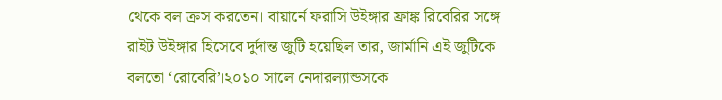থেকে বল ক্রস করতেন। বায়ার্নে ফরাসি উইঙ্গার ফ্রাঙ্ক রিবেরির সঙ্গে রাইট উইঙ্গার হিসেবে দুর্দান্ত জুটি হয়েছিল তার, জার্মানি এই জুটিকে বলতো ‘রোবেরি’।২০১০ সালে নেদারল্যান্ডসকে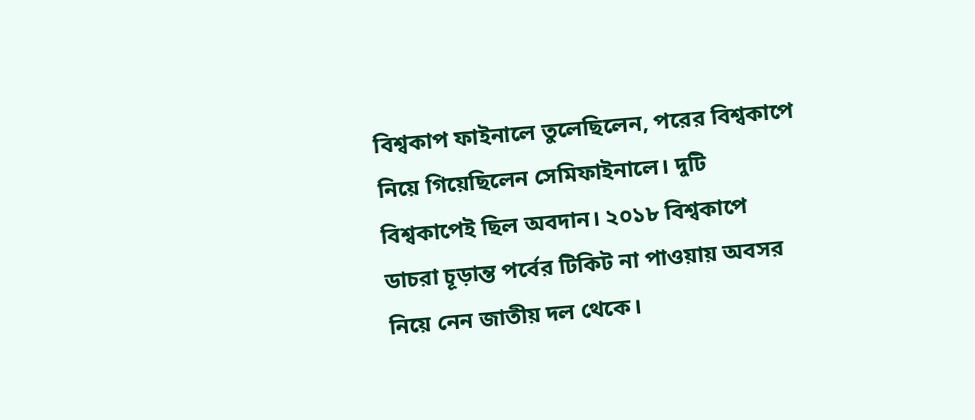বিশ্বকাপ ফাইনালে তুলেছিলেন, পরের বিশ্বকাপে নিয়ে গিয়েছিলেন সেমিফাইনালে। দুটি বিশ্বকাপেই ছিল অবদান। ২০১৮ বিশ্বকাপে ডাচরা চূড়ান্ত পর্বের টিকিট না পাওয়ায় অবসর নিয়ে নেন জাতীয় দল থেকে।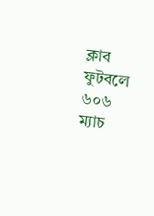ক্লাব ফুটবলে ৬০৬ ম্যাচ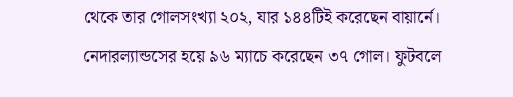থেকে তার গোলসংখ্যা ২০২, যার ১৪৪টিই করেছেন বায়ার্নে। নেদারল্যান্ডসের হয়ে ৯৬ ম্যাচে করেছেন ৩৭ গোল। ফুটবলে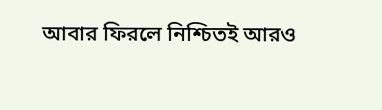আবার ফিরলে নিশ্চিতই আরও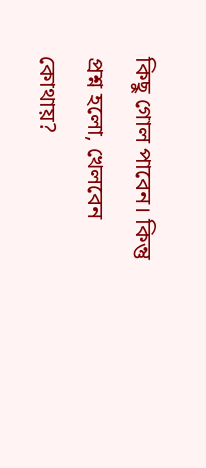কিছু গোল পাবেন। কিন্তু প্রশ্ন হলো, খেলবেন কোথায়?